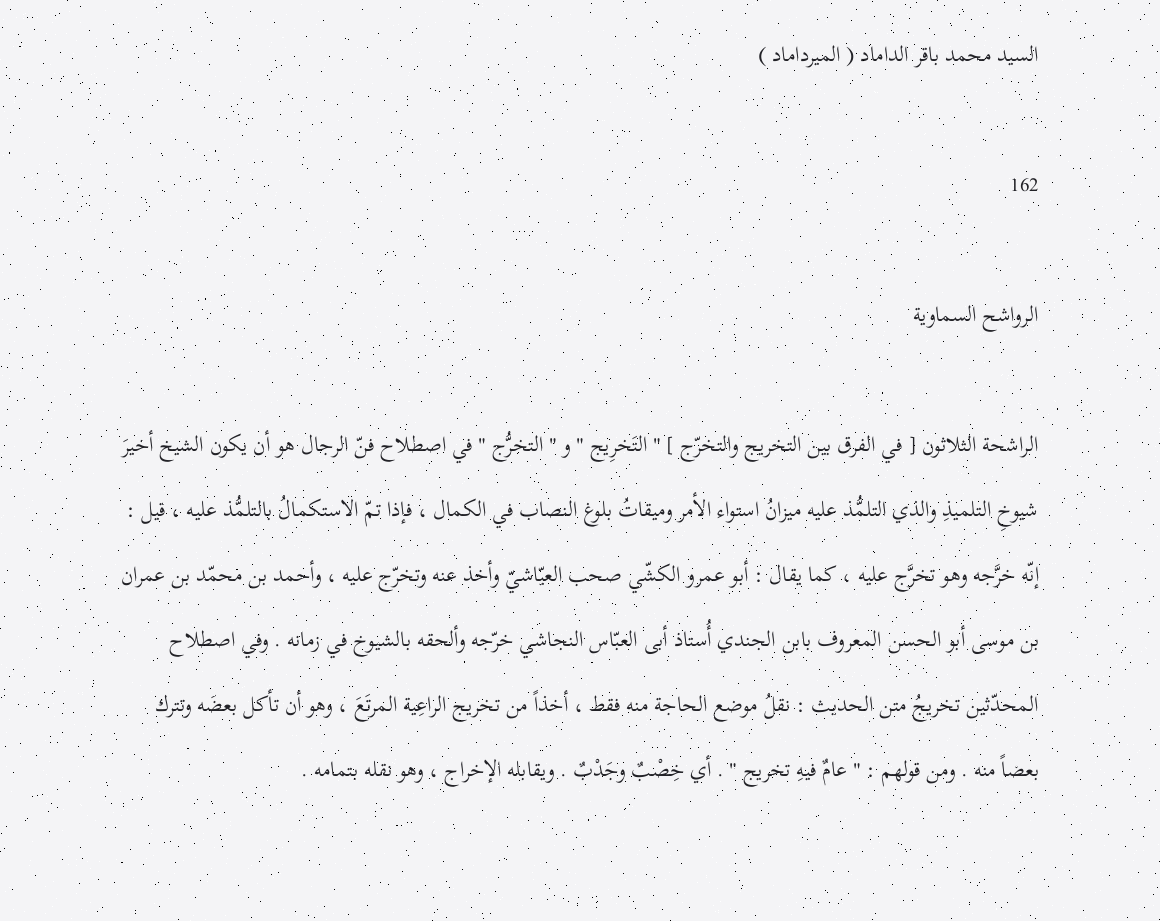السيد محمد باقر الداماد ( الميرداماد )

162

الرواشح السماوية

الراشحة الثلاثون [ في الفرق بين التخريج والتخرّج ] " التَخرِيج " و " التخرُّج " في اصطلاح فنّ الرجال هو أن يكون الشيخ أخيرَ شيوخِ التلميذِ والذي التلمُّذ عليه ميزانُ استواء الأمر وميقاتُ بلوغ النصاب في الكمال ، فإذا تمّ الاستكمالُ بالتلمُّذ عليه ، قيل : إنّه خرَّجه وهو تخرَّج عليه ، كما يقال : أبو عمرو الكشّي صحب العيّاشيّ وأخذ عنه وتخرّج عليه ، وأحمد بن محمّد بن عمران بن موسى أبو الحسن المعروف بابن الجندي أُستاذ أبى العبّاس النجاشي خرّجه وألحقه بالشيوخ في زمانه . وفي اصطلاح المحدّثين تخريجُ متن الحديث : نقلُ موضع الحاجة منه فقط ، أخذاً من تخريج الراعِية المرتَعَ ، وهو أن تأكل بعضَه وتترك بعضاً منه . ومن قولهم : " عامٌ فيهِ تخريج " . أي خِصْبٌ وجَدْبٌ . ويقابله الإخراج ، وهو نقله بتمامه .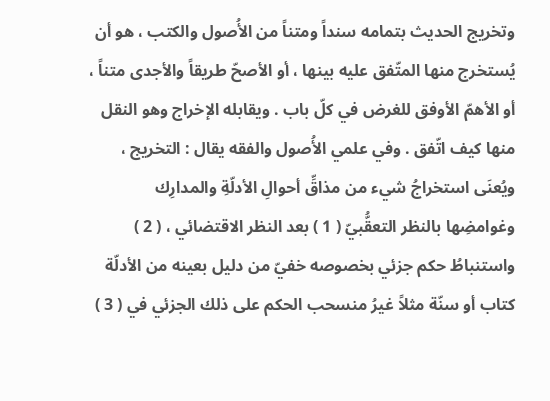وتخريج الحديث بتمامه سنداً ومتناً من الأُصول والكتب ، هو أن يُستخرج منها المتّفق عليه بينها ، أو الأصحّ طريقاً والأجدى متناً ، أو الأهمّ الأوفق للغرض في كلّ باب . ويقابله الإخراج وهو النقل منها كيف اتّفق . وفي علمي الأُصول والفقه يقال : التخريج ، ويُعنَى استخراجُ شيء من مذاقِّ أحوالِ الأدلّةِ والمدارِك وغوامضِها بالنظر التعقُّبيّ ( 1 ) بعد النظر الاقتضائي ، ( 2 ) واستنباطُ حكم جزئي بخصوصه خفيّ من دليل بعينه من الأدلّة كتاب أو سنّة مثلاً غيرُ منسحب الحكم على ذلك الجزئي في ( 3 )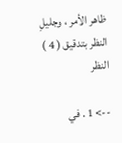ظاهر الأمر ، وجليلِ النظر بتدقيق ( 4 ) النظر

--> 1 . في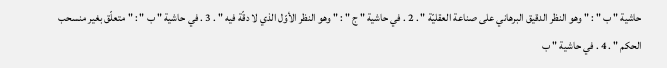حاشية " ب " : " وهو النظر الدقيق البرهاني على صناعة العقليّة " . 2 . في حاشية " ج " : " وهو النظر الأوّل الذي لا دقّة فيه " . 3 . في حاشية " ب " : " متعلّق بغير منسحب الحكم " . 4 . في حاشية " ب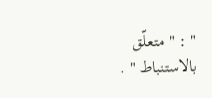" : " متعلّق بالاستنباط " .